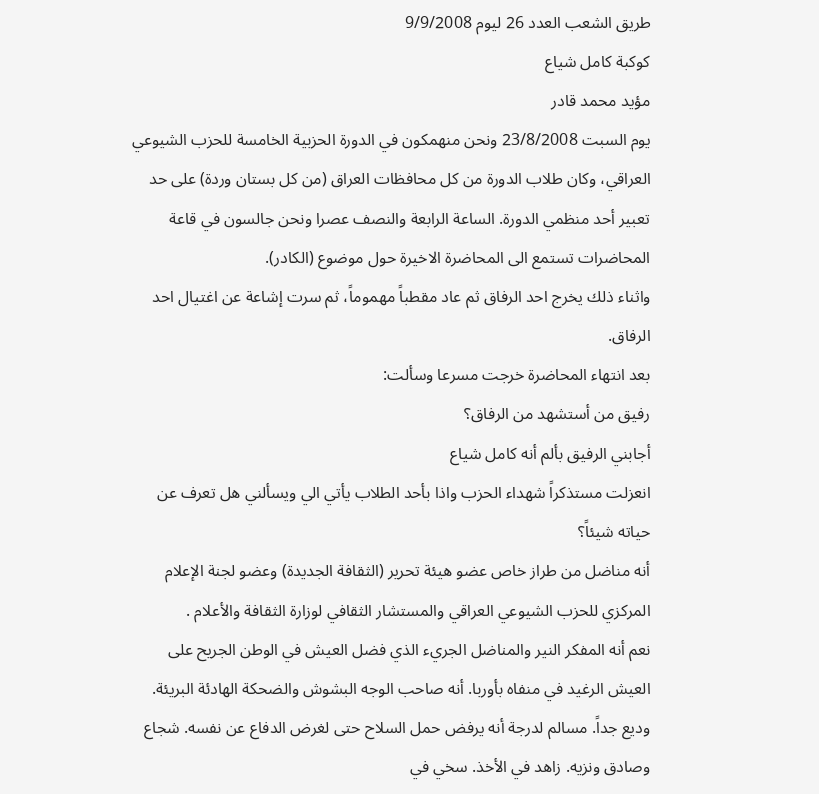طريق الشعب العدد 26 ليوم 9/9/2008
كوكبة كامل شياع
مؤيد محمد قادر
يوم السبت 23/8/2008 ونحن منهمكون في الدورة الحزبية الخامسة للحزب الشيوعي العراقي، وكان طلاب الدورة من كل محافظات العراق (من كل بستان وردة) على حد تعبير أحد منظمي الدورة. الساعة الرابعة والنصف عصرا ونحن جالسون في قاعة المحاضرات تستمع الى المحاضرة الاخيرة حول موضوع (الكادر).
واثناء ذلك يخرج احد الرفاق ثم عاد مقطباً مهموماً، ثم سرت إشاعة عن اغتيال احد الرفاق.
بعد انتهاء المحاضرة خرجت مسرعا وسألت:
رفيق من أستشهد من الرفاق؟
أجابني الرفيق بألم أنه كامل شياع
انعزلت مستذكراً شهداء الحزب واذا بأحد الطلاب يأتي الي ويسألني هل تعرف عن حياته شيئاً؟
أنه مناضل من طراز خاص عضو هيئة تحرير (الثقافة الجديدة) وعضو لجنة الإعلام المركزي للحزب الشيوعي العراقي والمستشار الثقافي لوزارة الثقافة والأعلام .
نعم أنه المفكر النير والمناضل الجريء الذي فضل العيش في الوطن الجريح على العيش الرغيد في منفاه بأوربا. أنه صاحب الوجه البشوش والضحكة الهادئة البريئة. وديع جداً. مسالم لدرجة أنه يرفض حمل السلاح حتى لغرض الدفاع عن نفسه. شجاع وصادق ونزيه. زاهد في الأخذ. سخي في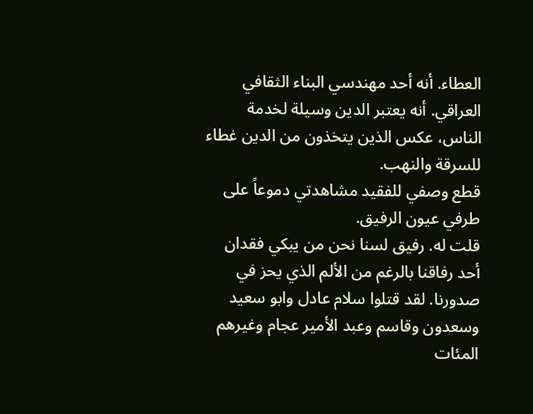العطاء. أنه أحد مهندسي البناء الثقافي العراقي. أنه يعتبر الدين وسيلة لخدمة الناس، عكس الذين يتخذون من الدين غطاء للسرقة والنهب.
قطع وصفي للفقيد مشاهدتي دموعاً على طرفي عيون الرفيق.
قلت له. رفيق لسنا نحن من يبكي فقدان أحد رفاقنا بالرغم من الألم الذي يحز في صدورنا. لقد قتلوا سلام عادل وابو سعيد وسعدون وقاسم وعبد الأمير عجام وغيرهم المئات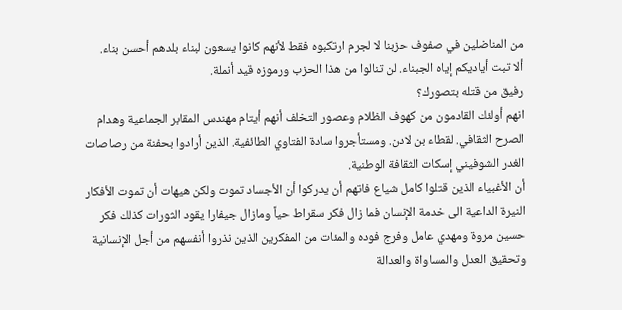من المناضلين في صفوف حزبنا لا لجرم ارتكبوه فقط لأنهم كانوا يسعون لبناء بلدهم أحسن بناء.
ألا تبت أياديكم إياه الجبناء. لن تنالوا من هذا الحزب ورموزه قيد أنملة.
رفيق من قتله بتصورك؟
انهم أولئك القادمون من كهوف الظلام وعصور التخلف أنهم أيتام مهندس المقابر الجماعية وهدام الصرح الثقافي. لقطاء بن لادن. ومستأجروا سادة الفتاوي الطائفية. الذين أرادوا بحفنة من رصاصات الغدر الشوفيني إسكات الثقافة الوطنية.
أن الأغبياء الذين قتلوا كامل شياع فاتهم أن يدركوا أن الأجساد تموت ولكن هيهات أن تموت الأفكار النيرة الداعية الى خدمة الإنسان فما زال فكر سقراط حياً ومازال جيفارا يقود الثورات كذلك فكر حسين مروة ومهدي عامل وفرج فوده والمئات من المفكرين الذين نذروا أنفسهم من أجل الإنسانية وتحقيق العدل والمساواة والعدالة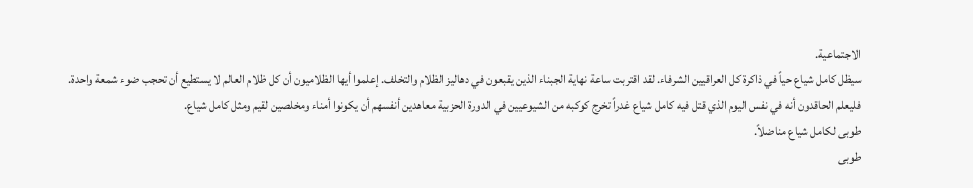الاجتماعية.
سيظل كامل شياع حياً في ذاكرة كل العراقيين الشرفاء. لقد اقتربت ساعة نهاية الجبناء الذين يقبعون في دهاليز الظلام والتخلف. إعلموا أيها الظلاميون أن كل ظلام العالم لا يستطيع أن تحجب ضوء شمعة واحدة.
فليعلم الحاقدون أنه في نفس اليوم الذي قتل فيه كامل شياع غدراً تخرج كوكبه من الشيوعيين في الدورة الحزبية معاهدين أنفسهم أن يكونوا أمناء ومخلصين لقيم ومثل كامل شياع.
طوبى لكامل شياع مناضلاً.
طوبى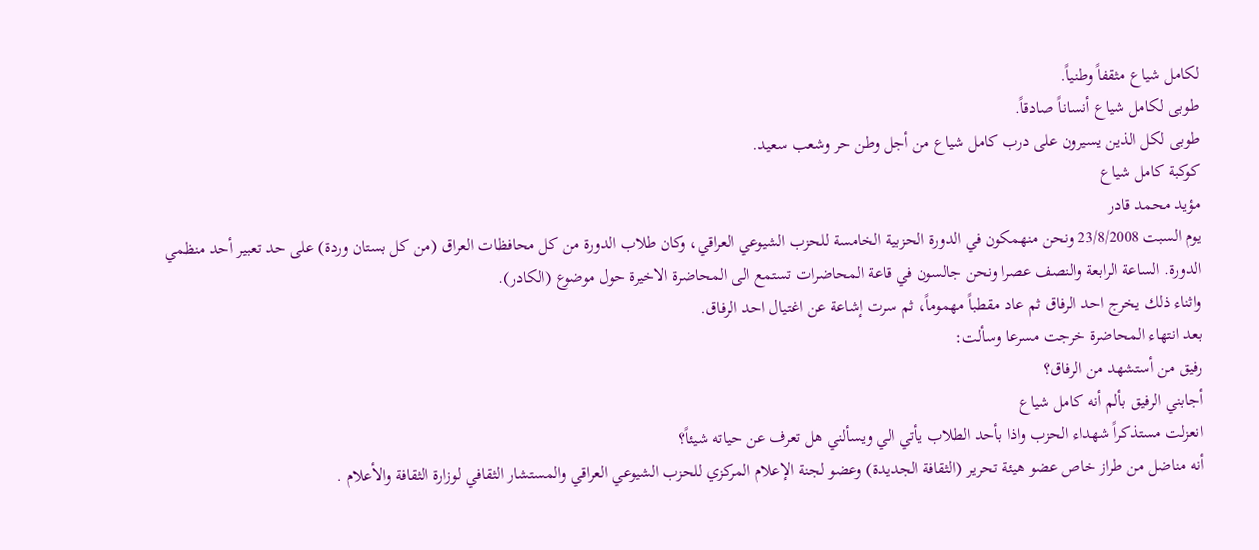لكامل شياع مثقفاً وطنياً.
طوبى لكامل شياع أنساناً صادقاً.
طوبى لكل الذين يسيرون على درب كامل شياع من أجل وطن حر وشعب سعيد.
كوكبة كامل شياع
مؤيد محمد قادر
يوم السبت 23/8/2008 ونحن منهمكون في الدورة الحزبية الخامسة للحزب الشيوعي العراقي، وكان طلاب الدورة من كل محافظات العراق (من كل بستان وردة) على حد تعبير أحد منظمي الدورة. الساعة الرابعة والنصف عصرا ونحن جالسون في قاعة المحاضرات تستمع الى المحاضرة الاخيرة حول موضوع (الكادر).
واثناء ذلك يخرج احد الرفاق ثم عاد مقطباً مهموماً، ثم سرت إشاعة عن اغتيال احد الرفاق.
بعد انتهاء المحاضرة خرجت مسرعا وسألت:
رفيق من أستشهد من الرفاق؟
أجابني الرفيق بألم أنه كامل شياع
انعزلت مستذكراً شهداء الحزب واذا بأحد الطلاب يأتي الي ويسألني هل تعرف عن حياته شيئاً؟
أنه مناضل من طراز خاص عضو هيئة تحرير (الثقافة الجديدة) وعضو لجنة الإعلام المركزي للحزب الشيوعي العراقي والمستشار الثقافي لوزارة الثقافة والأعلام .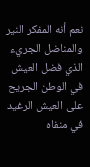نعم أنه المفكر النير والمناضل الجريء الذي فضل العيش في الوطن الجريح على العيش الرغيد في منفاه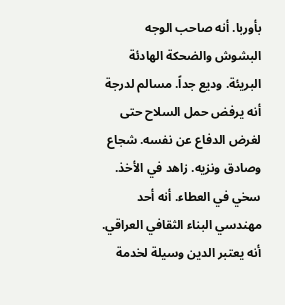بأوربا. أنه صاحب الوجه البشوش والضحكة الهادئة البريئة. وديع جداً. مسالم لدرجة أنه يرفض حمل السلاح حتى لغرض الدفاع عن نفسه. شجاع وصادق ونزيه. زاهد في الأخذ. سخي في العطاء. أنه أحد مهندسي البناء الثقافي العراقي. أنه يعتبر الدين وسيلة لخدمة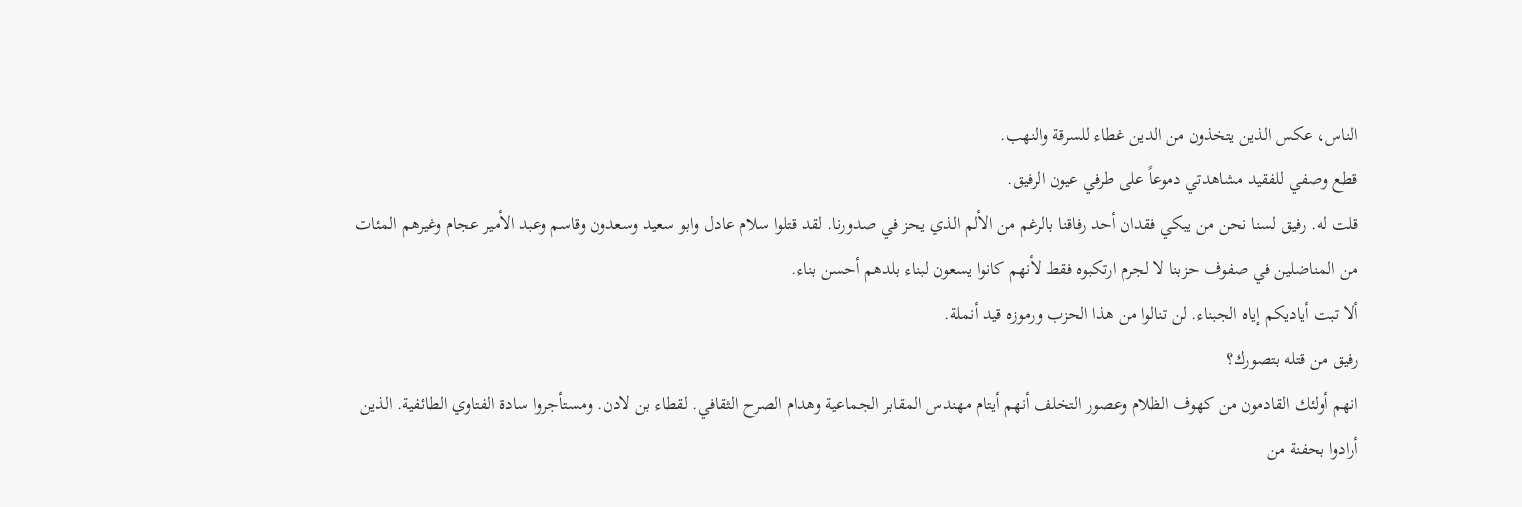الناس، عكس الذين يتخذون من الدين غطاء للسرقة والنهب.
قطع وصفي للفقيد مشاهدتي دموعاً على طرفي عيون الرفيق.
قلت له. رفيق لسنا نحن من يبكي فقدان أحد رفاقنا بالرغم من الألم الذي يحز في صدورنا. لقد قتلوا سلام عادل وابو سعيد وسعدون وقاسم وعبد الأمير عجام وغيرهم المئات من المناضلين في صفوف حزبنا لا لجرم ارتكبوه فقط لأنهم كانوا يسعون لبناء بلدهم أحسن بناء.
ألا تبت أياديكم إياه الجبناء. لن تنالوا من هذا الحزب ورموزه قيد أنملة.
رفيق من قتله بتصورك؟
انهم أولئك القادمون من كهوف الظلام وعصور التخلف أنهم أيتام مهندس المقابر الجماعية وهدام الصرح الثقافي. لقطاء بن لادن. ومستأجروا سادة الفتاوي الطائفية. الذين أرادوا بحفنة من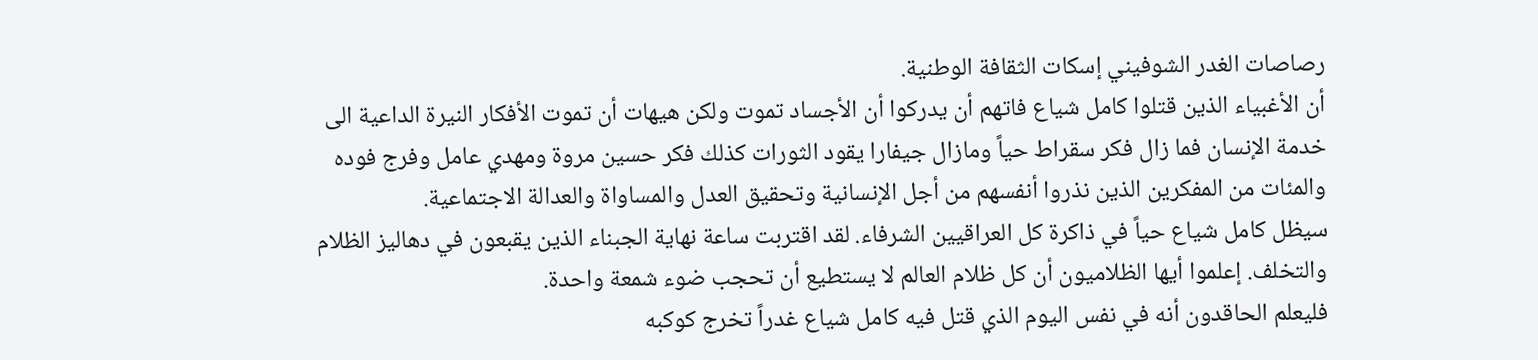رصاصات الغدر الشوفيني إسكات الثقافة الوطنية.
أن الأغبياء الذين قتلوا كامل شياع فاتهم أن يدركوا أن الأجساد تموت ولكن هيهات أن تموت الأفكار النيرة الداعية الى خدمة الإنسان فما زال فكر سقراط حياً ومازال جيفارا يقود الثورات كذلك فكر حسين مروة ومهدي عامل وفرج فوده والمئات من المفكرين الذين نذروا أنفسهم من أجل الإنسانية وتحقيق العدل والمساواة والعدالة الاجتماعية.
سيظل كامل شياع حياً في ذاكرة كل العراقيين الشرفاء. لقد اقتربت ساعة نهاية الجبناء الذين يقبعون في دهاليز الظلام والتخلف. إعلموا أيها الظلاميون أن كل ظلام العالم لا يستطيع أن تحجب ضوء شمعة واحدة.
فليعلم الحاقدون أنه في نفس اليوم الذي قتل فيه كامل شياع غدراً تخرج كوكبه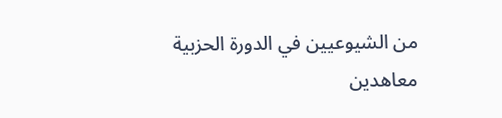من الشيوعيين في الدورة الحزبية معاهدين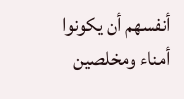أنفسهم أن يكونوا أمناء ومخلصين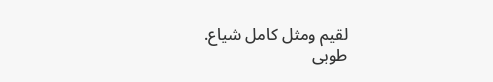لقيم ومثل كامل شياع.
طوبى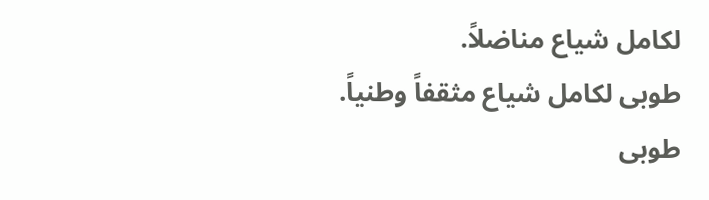لكامل شياع مناضلاً.
طوبى لكامل شياع مثقفاً وطنياً.
طوبى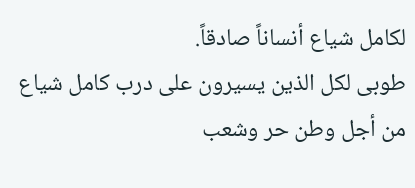لكامل شياع أنساناً صادقاً.
طوبى لكل الذين يسيرون على درب كامل شياع من أجل وطن حر وشعب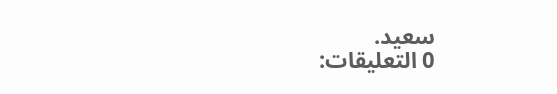سعيد.
0 التعليقات: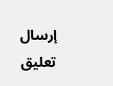إرسال تعليق